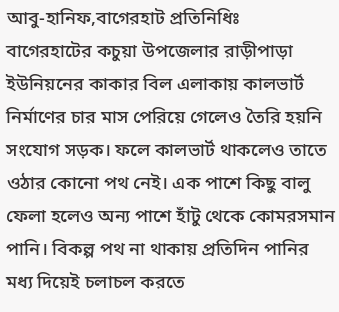আবু-হানিফ,বাগেরহাট প্রতিনিধিঃ
বাগেরহাটের কচুয়া উপজেলার রাড়ীপাড়া ইউনিয়নের কাকার বিল এলাকায় কালভার্ট নির্মাণের চার মাস পেরিয়ে গেলেও তৈরি হয়নি সংযোগ সড়ক। ফলে কালভার্ট থাকলেও তাতে ওঠার কোনো পথ নেই। এক পাশে কিছু বালু ফেলা হলেও অন্য পাশে হাঁটু থেকে কোমরসমান পানি। বিকল্প পথ না থাকায় প্রতিদিন পানির মধ্য দিয়েই চলাচল করতে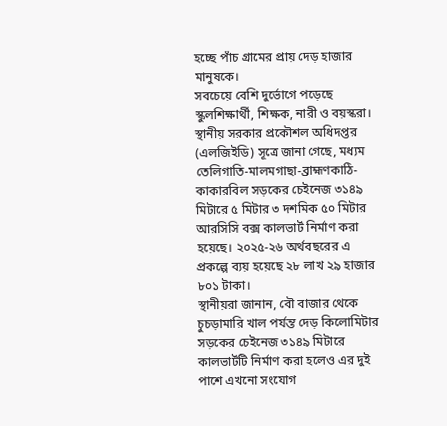হচ্ছে পাঁচ গ্রামের প্রায় দেড় হাজার মানুষকে।
সবচেয়ে বেশি দুর্ভোগে পড়েছে স্কুলশিক্ষার্থী, শিক্ষক, নারী ও বয়স্করা।
স্থানীয় সরকার প্রকৌশল অধিদপ্তর (এলজিইডি) সূত্রে জানা গেছে, মধ্যম তেলিগাতি-মালমগাছা-ব্রাহ্মণকাঠি-কাকারবিল সড়কের চেইনেজ ৩১৪৯ মিটারে ৫ মিটার ৩ দশমিক ৫০ মিটার আরসিসি বক্স কালভার্ট নির্মাণ করা হয়েছে। ২০২৫-২৬ অর্থবছরের এ প্রকল্পে ব্যয় হয়েছে ২৮ লাখ ২৯ হাজার ৮০১ টাকা।
স্থানীয়রা জানান, বৌ বাজার থেকে চুচড়ামারি খাল পর্যন্ত দেড় কিলোমিটার সড়কের চেইনেজ ৩১৪৯ মিটারে কালভার্টটি নির্মাণ করা হলেও এর দুই পাশে এখনো সংযোগ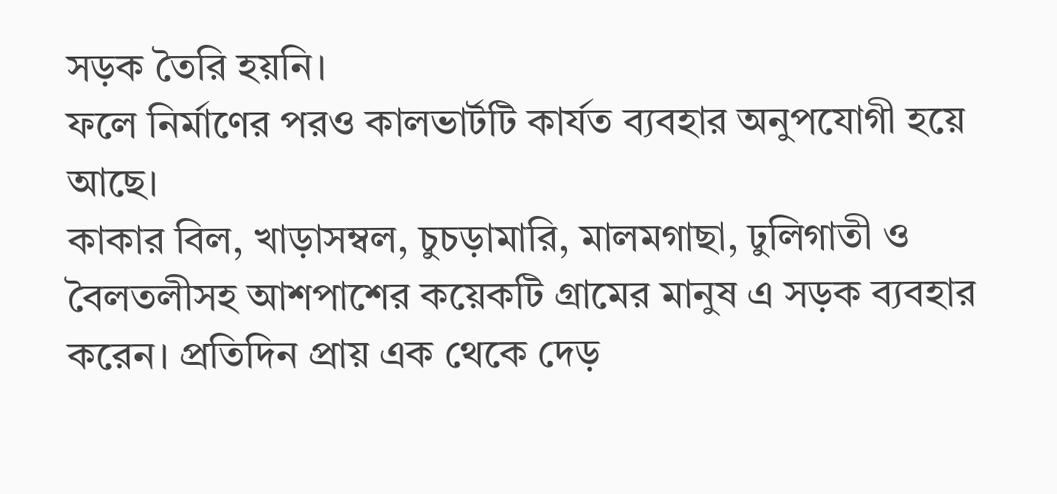সড়ক তৈরি হয়নি।
ফলে নির্মাণের পরও কালভার্টটি কার্যত ব্যবহার অনুপযোগী হয়ে আছে।
কাকার বিল, খাড়াসম্বল, চুচড়ামারি, মালমগাছা, ঢুলিগাতী ও বৈলতলীসহ আশপাশের কয়েকটি গ্রামের মানুষ এ সড়ক ব্যবহার করেন। প্রতিদিন প্রায় এক থেকে দেড়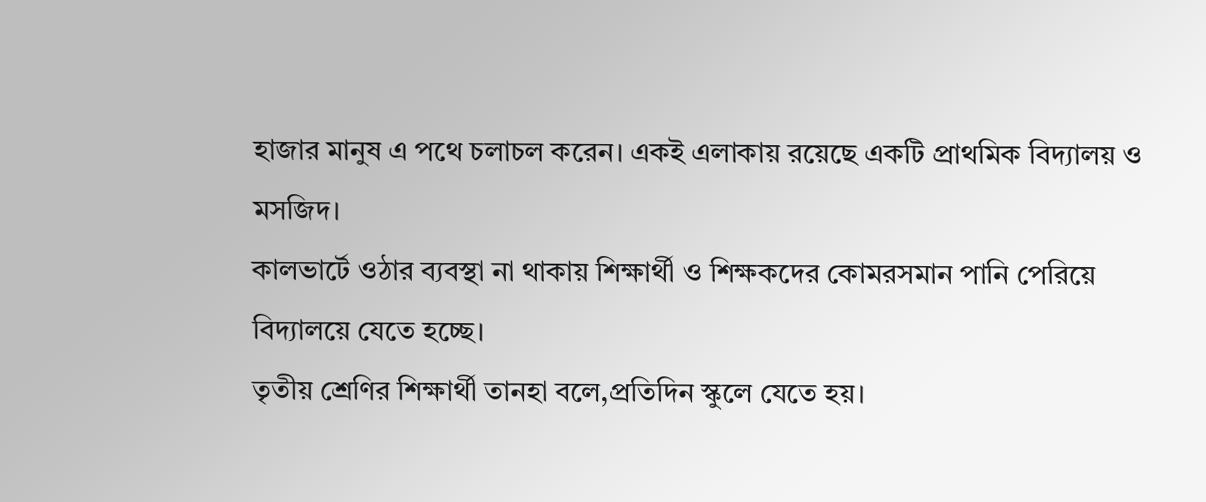হাজার মানুষ এ পথে চলাচল করেন। একই এলাকায় রয়েছে একটি প্রাথমিক বিদ্যালয় ও মসজিদ।
কালভার্টে ওঠার ব্যবস্থা না থাকায় শিক্ষার্থী ও শিক্ষকদের কোমরসমান পানি পেরিয়ে বিদ্যালয়ে যেতে হচ্ছে।
তৃতীয় শ্রেণির শিক্ষার্থী তানহা বলে,প্রতিদিন স্কুলে যেতে হয়।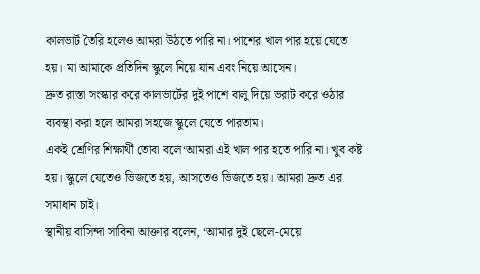কালভার্ট তৈরি হলেও আমরা উঠতে পারি না। পাশের খাল পার হয়ে যেতে হয়। মা আমাকে প্রতিদিন স্কুলে নিয়ে যান এবং নিয়ে আসেন।
দ্রুত রাস্তা সংস্কার করে কালভার্টের দুই পাশে বালু দিয়ে ভরাট করে ওঠার ব্যবস্থা করা হলে আমরা সহজে স্কুলে যেতে পারতাম।
একই শ্রেণির শিক্ষার্থী তোবা বলে‘আমরা এই খাল পার হতে পারি না। খুব কষ্ট হয়। স্কুলে যেতেও ভিজতে হয়, আসতেও ভিজতে হয়। আমরা দ্রুত এর সমাধান চাই।
স্থানীয় বাসিন্দা সাবিনা আক্তার বলেন, ‘আমার দুই ছেলে-মেয়ে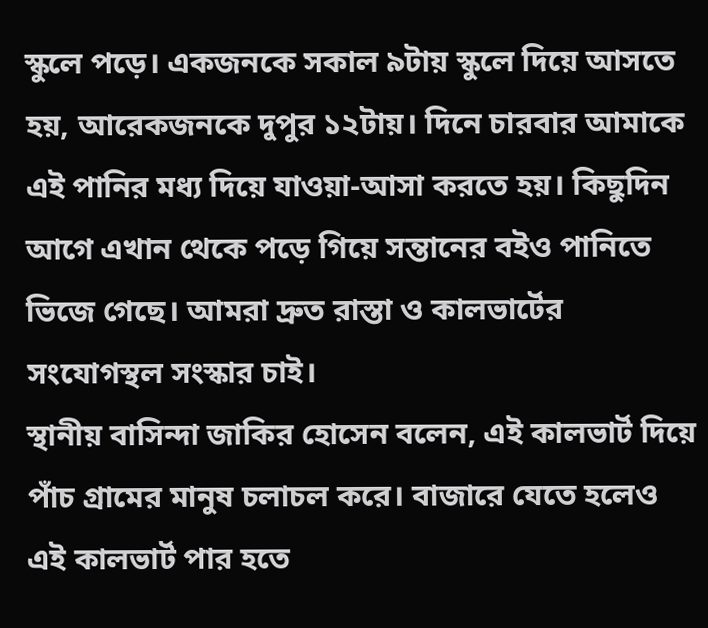স্কুলে পড়ে। একজনকে সকাল ৯টায় স্কুলে দিয়ে আসতে হয়, আরেকজনকে দুপুর ১২টায়। দিনে চারবার আমাকে এই পানির মধ্য দিয়ে যাওয়া-আসা করতে হয়। কিছুদিন আগে এখান থেকে পড়ে গিয়ে সন্তানের বইও পানিতে ভিজে গেছে। আমরা দ্রুত রাস্তা ও কালভার্টের সংযোগস্থল সংস্কার চাই।
স্থানীয় বাসিন্দা জাকির হোসেন বলেন, এই কালভার্ট দিয়ে পাঁচ গ্রামের মানুষ চলাচল করে। বাজারে যেতে হলেও এই কালভার্ট পার হতে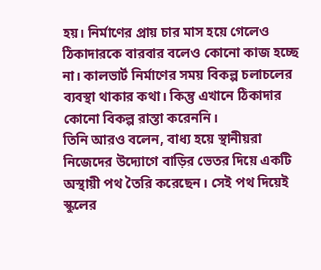হয়। নির্মাণের প্রায় চার মাস হয়ে গেলেও ঠিকাদারকে বারবার বলেও কোনো কাজ হচ্ছে না। কালভার্ট নির্মাণের সময় বিকল্প চলাচলের ব্যবস্থা থাকার কথা। কিন্তু এখানে ঠিকাদার কোনো বিকল্প রাস্তা করেননি।
তিনি আরও বলেন, বাধ্য হয়ে স্থানীয়রা নিজেদের উদ্যোগে বাড়ির ভেতর দিয়ে একটি অস্থায়ী পথ তৈরি করেছেন। সেই পথ দিয়েই স্কুলের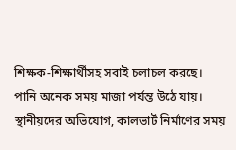শিক্ষক-শিক্ষার্থীসহ সবাই চলাচল করছে। পানি অনেক সময় মাজা পর্যন্ত উঠে যায়।
স্থানীয়দের অভিযোগ, কালভার্ট নির্মাণের সময়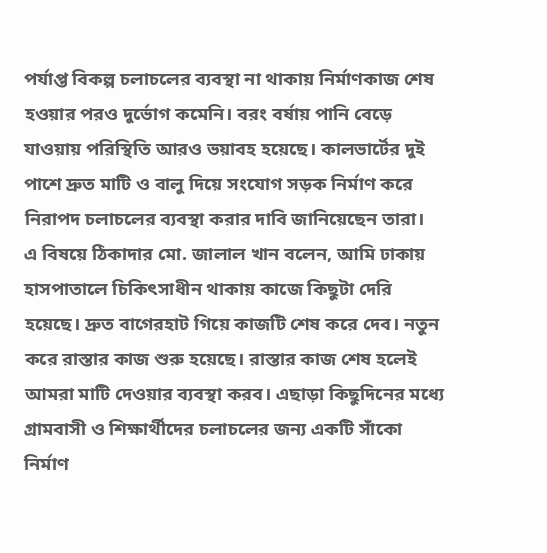পর্যাপ্ত বিকল্প চলাচলের ব্যবস্থা না থাকায় নির্মাণকাজ শেষ হওয়ার পরও দুর্ভোগ কমেনি। বরং বর্ষায় পানি বেড়ে যাওয়ায় পরিস্থিতি আরও ভয়াবহ হয়েছে। কালভার্টের দুই পাশে দ্রুত মাটি ও বালু দিয়ে সংযোগ সড়ক নির্মাণ করে নিরাপদ চলাচলের ব্যবস্থা করার দাবি জানিয়েছেন তারা।
এ বিষয়ে ঠিকাদার মো. জালাল খান বলেন, আমি ঢাকায় হাসপাতালে চিকিৎসাধীন থাকায় কাজে কিছুটা দেরি হয়েছে। দ্রুত বাগেরহাট গিয়ে কাজটি শেষ করে দেব। নতুন করে রাস্তার কাজ শুরু হয়েছে। রাস্তার কাজ শেষ হলেই আমরা মাটি দেওয়ার ব্যবস্থা করব। এছাড়া কিছুদিনের মধ্যে গ্রামবাসী ও শিক্ষার্থীদের চলাচলের জন্য একটি সাঁকো নির্মাণ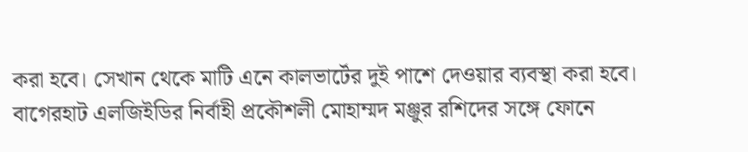করা হবে। সেখান থেকে মাটি এনে কালভার্টের দুই পাশে দেওয়ার ব্যবস্থা করা হবে।
বাগেরহাট এলজিইডির নির্বাহী প্রকৌশলী মোহাম্মদ মঞ্জুর রশিদের সঙ্গে ফোনে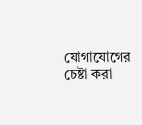যোগাযোগের চেষ্টা করা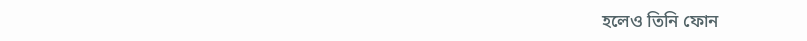হলেও তিনি ফোন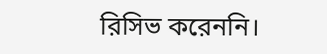রিসিভ করেননি।